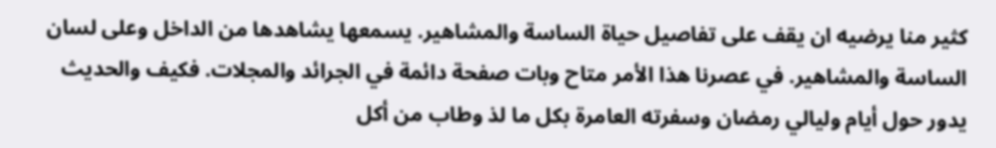كثير منا يرضيه ان يقف على تفاصيل حياة الساسة والمشاهير. يسمعها يشاهدها من الداخل وعلى لسان الساسة والمشاهير. في عصرنا هذا الأمر متاح وبات صفحة دائمة في الجرائد والمجلات. فكيف والحديث يدور حول أيام وليالي رمضان وسفرته العامرة بكل ما لذ وطاب من أكل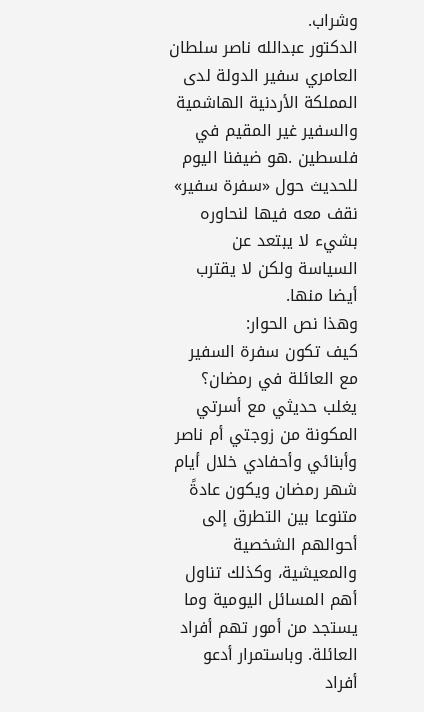وشراب.
الدكتور عبدالله ناصر سلطان العامري سفير الدولة لدى المملكة الأردنية الهاشمية والسفير غير المقيم في فلسطين .هو ضيفنا اليوم للحديث حول «سفرة سفير» نقف معه فيها لنحاوره بشيء لا يبتعد عن السياسة ولكن لا يقترب أيضا منها.
وهذا نص الحوار:
كيف تكون سفرة السفير مع العائلة في رمضان؟
يغلب حديثي مع أسرتي المكونة من زوجتي أم ناصر وأبنائي وأحفادي خلال أيام شهر رمضان ويكون عادةً متنوعا بين التطرق إلى أحوالهم الشخصية والمعيشية، وكذلك تناول أهم المسائل اليومية وما يستجد من أمور تهم أفراد العائلة. وباستمرار أدعو أفراد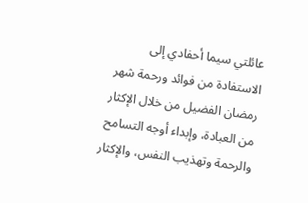عائلتي سيما أحفادي إلى الاستفادة من فوائد ورحمة شهر رمضان الفضيل من خلال الإكثار من العبادة، وإبداء أوجه التسامح والرحمة وتهذيب النفس، والإكثار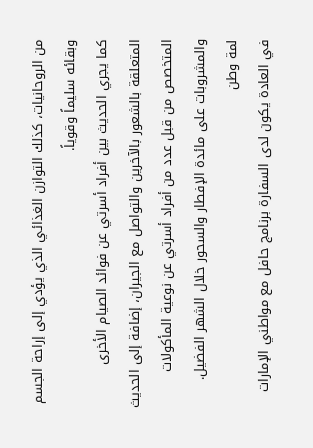من الروحانيات، كذلك التوازن الغذائي الذي يؤدي إلى إراحة الجسم وبقائه سليماً وقوياً.
كما يجري الحديث بين أفراد أسرتي عن فوائد الصيام الأخرى المتعلقة بالشعور بالآخرين والتواصل مع الجيران، إضافة إلى الحديث المتخصص من قبل عدد من أفراد أسرتي عن نوعية المأكولات والمشروبات على مائدة الإفطار والسحور خلال الشهر الفضيل.
لمة وطن
في العادة يكون لدى السفارة برنامج حافل مع مواطني الإمارات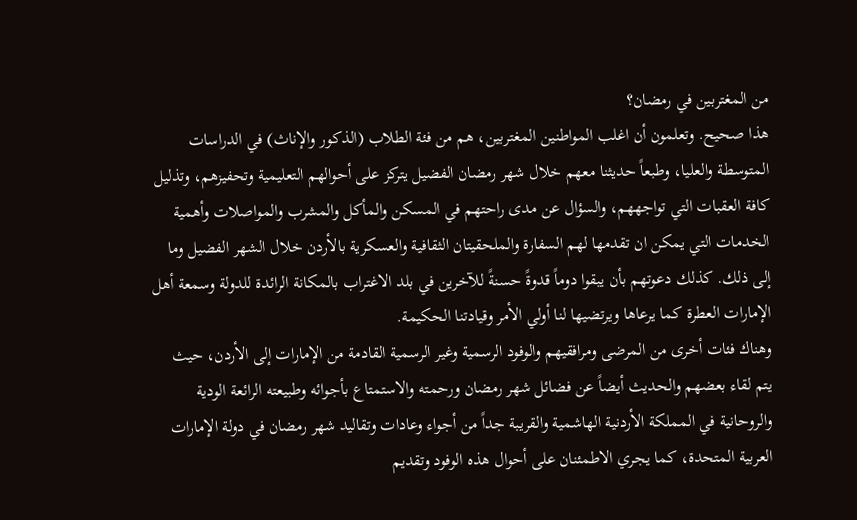من المغتربين في رمضان؟
هذا صحيح. وتعلمون أن اغلب المواطنين المغتربين، هم من فئة الطلاب (الذكور والإناث) في الدراسات المتوسطة والعليا، وطبعاً حديثنا معهم خلال شهر رمضان الفضيل يتركز على أحوالهم التعليمية وتحفيزهم، وتذليل كافة العقبات التي تواجههم، والسؤال عن مدى راحتهم في المسكن والمأكل والمشرب والمواصلات وأهمية الخدمات التي يمكن ان تقدمها لهم السفارة والملحقيتان الثقافية والعسكرية بالأردن خلال الشهر الفضيل وما إلى ذلك. كذلك دعوتهم بأن يبقوا دوماً قدوةً حسنةً للآخرين في بلد الاغتراب بالمكانة الرائدة للدولة وسمعة أهل الإمارات العطرة كما يرعاها ويرتضيها لنا أولي الأمر وقيادتنا الحكيمة.
وهناك فئات أخرى من المرضى ومرافقيهم والوفود الرسمية وغير الرسمية القادمة من الإمارات إلى الأردن، حيث يتم لقاء بعضهم والحديث أيضاً عن فضائل شهر رمضان ورحمته والاستمتاع بأجوائه وطبيعته الرائعة الودية والروحانية في المملكة الأردنية الهاشمية والقريبة جداً من أجواء وعادات وتقاليد شهر رمضان في دولة الإمارات العربية المتحدة، كما يجري الاطمئنان على أحوال هذه الوفود وتقديم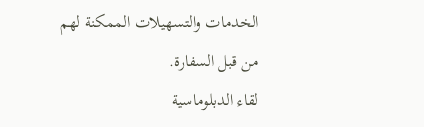الخدمات والتسهيلات الممكنة لهم من قبل السفارة.
لقاء الدبلوماسية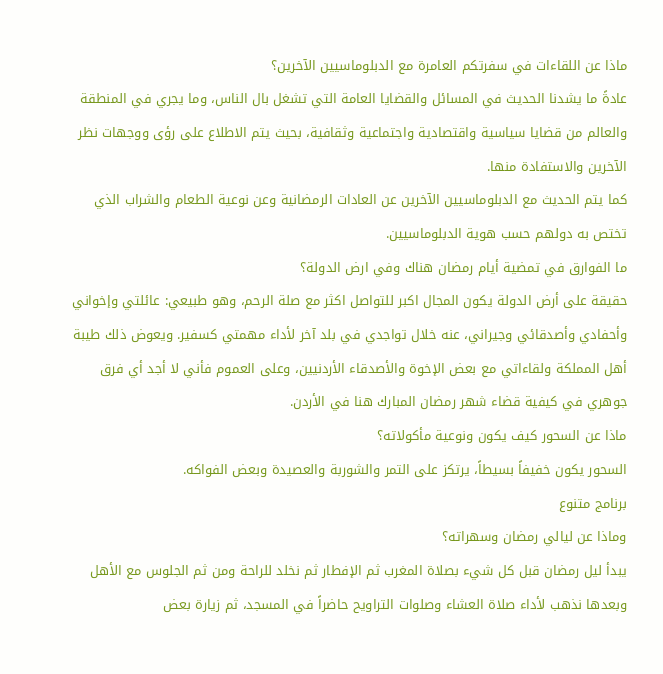ماذا عن اللقاءات في سفرتكم العامرة مع الدبلوماسيين الآخرين؟
عادةً ما يشدنا الحديث في المسائل والقضايا العامة التي تشغل بال الناس، وما يجري في المنطقة والعالم من قضايا سياسية واقتصادية واجتماعية وثقافية، بحيث يتم الاطلاع على رؤى ووجهات نظر الآخرين والاستفادة منها.
كما يتم الحديث مع الدبلوماسيين الآخرين عن العادات الرمضانية وعن نوعية الطعام والشراب الذي تختص به دولهم حسب هوية الدبلوماسيين.
ما الفوارق في تمضية أيام رمضان هناك وفي ارض الدولة؟
حقيقة على أرض الدولة يكون المجال اكبر للتواصل اكثر مع صلة الرحم، وهو طبيعي: عائلتي وإخواني وأحفادي وأصدقائي وجيراني، عنه خلال تواجدي في بلد آخر لأداء مهمتي كسفير. ويعوض ذلك طيبة أهل المملكة ولقاءاتي مع بعض الإخوة والأصدقاء الأردنيين، وعلى العموم فأني لا أجد أي فرق جوهري في كيفية قضاء شهر رمضان المبارك هنا في الأردن.
ماذا عن السحور كيف يكون ونوعية مأكولاته؟
السحور يكون خفيفاً بسيطاً، يرتكز على التمر والشوربة والعصيدة وبعض الفواكه.
برنامج متنوع
وماذا عن ليالي رمضان وسهراته؟
يبدأ ليل رمضان قبل كل شيء بصلاة المغرب ثم الإفطار ثم نخلد للراحة ومن ثم الجلوس مع الأهل وبعدها نذهب لأداء صلاة العشاء وصلوات التراويح حاضراً في المسجد، ثم زيارة بعض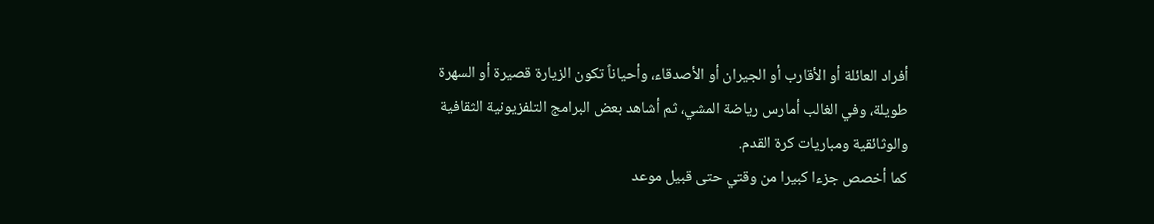أفراد العائلة أو الأقارب أو الجيران أو الأصدقاء، وأحياناً تكون الزيارة قصيرة أو السهرة طويلة، وفي الغالب أمارس رياضة المشي، ثم أشاهد بعض البرامج التلفزيونية الثقافية والوثائقية ومباريات كرة القدم.
كما أخصص جزءا كبيرا من وقتي حتى قبيل موعد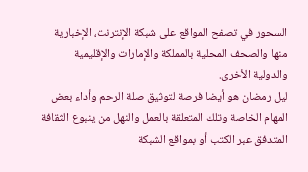السحور في تصفح المواقع على شبكة الإنترنت، الإخبارية منها والصحف المحلية بالمملكة والإمارات والإقليمية والدولية الأخرى.
ليل رمضان هو أيضا فرصة لتوثيق صلة الرحم وأداء بعض المهام الخاصة وتلك المتعلقة بالعمل والنهل من ينبوع الثقافة المتدفق عبر الكتب أو بمواقع الشبكة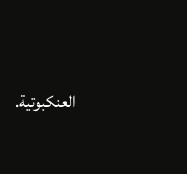العنكبوتية.